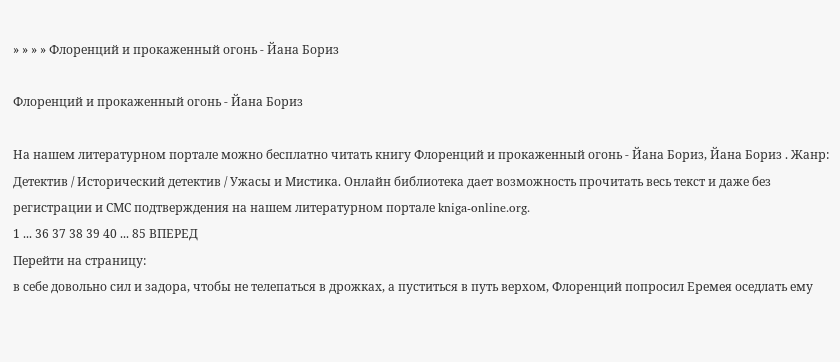» » » » Флоренций и прокаженный огонь - Йана Бориз

Флоренций и прокаженный огонь - Йана Бориз

На нашем литературном портале можно бесплатно читать книгу Флоренций и прокаженный огонь - Йана Бориз, Йана Бориз . Жанр: Детектив / Исторический детектив / Ужасы и Мистика. Онлайн библиотека дает возможность прочитать весь текст и даже без регистрации и СМС подтверждения на нашем литературном портале kniga-online.org.
1 ... 36 37 38 39 40 ... 85 ВПЕРЕД
Перейти на страницу:
в себе довольно сил и задора, чтобы не телепаться в дрожках, а пуститься в путь верхом, Флоренций попросил Еремея оседлать ему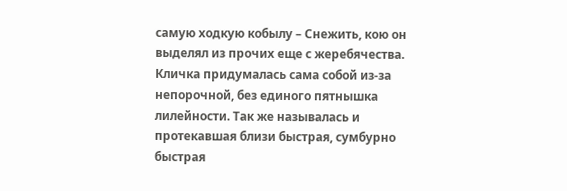самую ходкую кобылу – Снежить, кою он выделял из прочих еще с жеребячества. Кличка придумалась сама собой из-за непорочной, без единого пятнышка лилейности. Так же называлась и протекавшая близи быстрая, сумбурно быстрая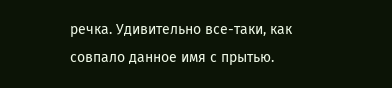речка. Удивительно все-таки, как совпало данное имя с прытью.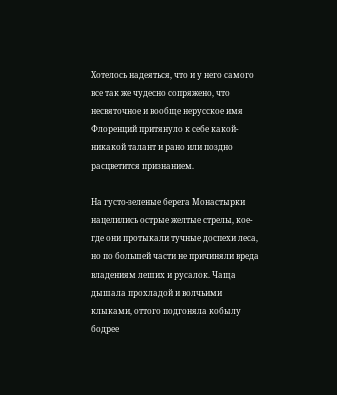Хотелось надеяться, что и у него самого все так же чудесно сопряжено, что несвяточное и вообще нерусское имя Флоренций притянуло к себе какой-никакой талант и рано или поздно расцветится признанием.

На густо-зеленые берега Монастырки нацелились острые желтые стрелы, кое-где они протыкали тучные доспехи леса, но по большей части не причиняли вреда владениям леших и русалок. Чаща дышала прохладой и волчьими клыками, оттого подгоняла кобылу бодрее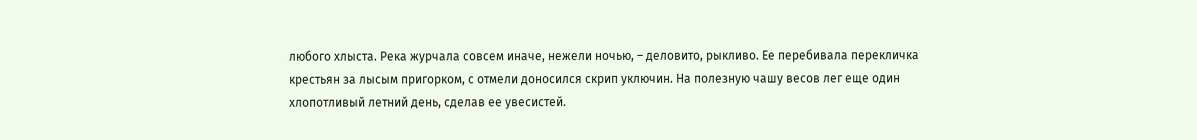любого хлыста. Река журчала совсем иначе, нежели ночью, – деловито, рыкливо. Ее перебивала перекличка крестьян за лысым пригорком, с отмели доносился скрип уключин. На полезную чашу весов лег еще один хлопотливый летний день, сделав ее увесистей.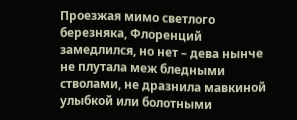Проезжая мимо светлого березняка, Флоренций замедлился, но нет – дева нынче не плутала меж бледными стволами, не дразнила мавкиной улыбкой или болотными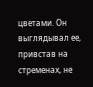цветами. Он выглядывал ее, привстав на стременах, не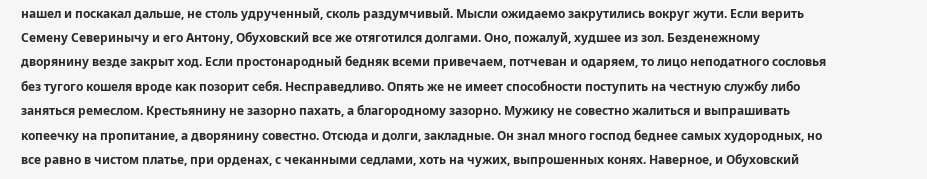нашел и поскакал дальше, не столь удрученный, сколь раздумчивый. Мысли ожидаемо закрутились вокруг жути. Если верить Семену Северинычу и его Антону, Обуховский все же отяготился долгами. Оно, пожалуй, худшее из зол. Безденежному дворянину везде закрыт ход. Если простонародный бедняк всеми привечаем, потчеван и одаряем, то лицо неподатного сословья без тугого кошеля вроде как позорит себя. Несправедливо. Опять же не имеет способности поступить на честную службу либо заняться ремеслом. Крестьянину не зазорно пахать, а благородному зазорно. Мужику не совестно жалиться и выпрашивать копеечку на пропитание, а дворянину совестно. Отсюда и долги, закладные. Он знал много господ беднее самых худородных, но все равно в чистом платье, при орденах, с чеканными седлами, хоть на чужих, выпрошенных конях. Наверное, и Обуховский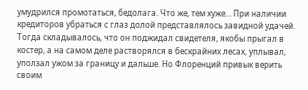умудрился промотаться, бедолага. Что же, тем хуже… При наличии кредиторов убраться с глаз долой представлялось завидной удачей. Тогда складывалось, что он поджидал свидетеля, якобы прыгал в костер, а на самом деле растворялся в бескрайних лесах, уплывал, уползал ужом за границу и дальше. Но Флоренций привык верить своим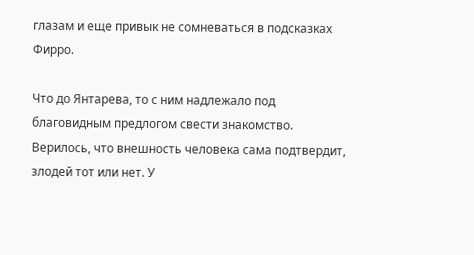глазам и еще привык не сомневаться в подсказках Фирро.

Что до Янтарева, то с ним надлежало под благовидным предлогом свести знакомство. Верилось, что внешность человека сама подтвердит, злодей тот или нет. У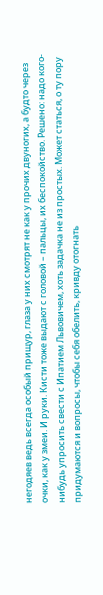негодяев ведь всегда особый прищур, глаза у них смотрят не как у прочих двуногих, а будто через очки, как у змеи. И руки. Кисти тоже выдают с головой – пальцы, их беспокойство. Решено: надо кого-нибудь упросить свести с Ипатием Львовичем, хоть задачка не из простых. Может статься, о ту пору придумаются и вопросы, чтобы себя обелить, кривду отогнать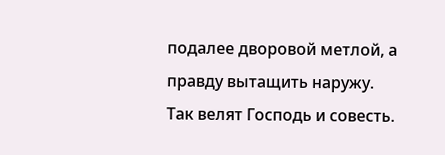подалее дворовой метлой, а правду вытащить наружу. Так велят Господь и совесть.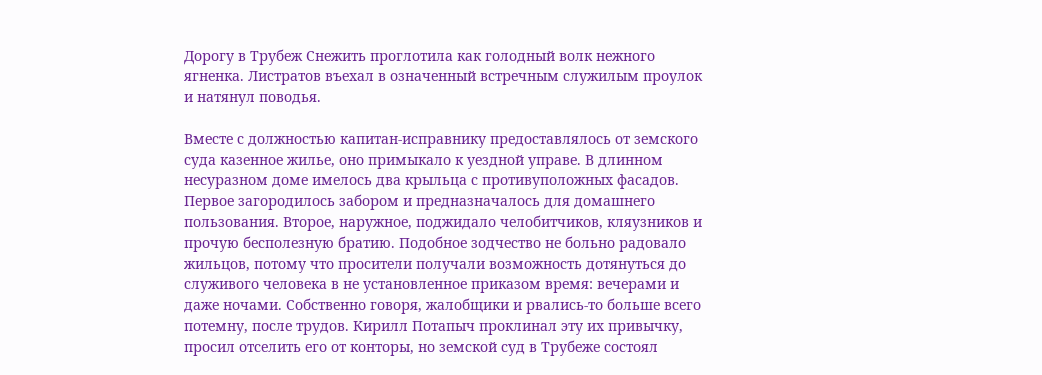Дорогу в Трубеж Снежить проглотила как голодный волк нежного ягненка. Листратов въехал в означенный встречным служилым проулок и натянул поводья.

Вместе с должностью капитан-исправнику предоставлялось от земского суда казенное жилье, оно примыкало к уездной управе. В длинном несуразном доме имелось два крыльца с противуположных фасадов. Первое загородилось забором и предназначалось для домашнего пользования. Второе, наружное, поджидало челобитчиков, кляузников и прочую бесполезную братию. Подобное зодчество не больно радовало жильцов, потому что просители получали возможность дотянуться до служивого человека в не установленное приказом время: вечерами и даже ночами. Собственно говоря, жалобщики и рвались-то больше всего потемну, после трудов. Кирилл Потапыч проклинал эту их привычку, просил отселить его от конторы, но земской суд в Трубеже состоял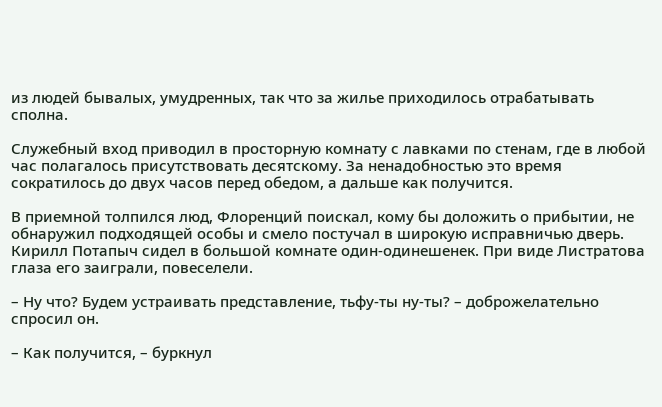из людей бывалых, умудренных, так что за жилье приходилось отрабатывать сполна.

Служебный вход приводил в просторную комнату с лавками по стенам, где в любой час полагалось присутствовать десятскому. За ненадобностью это время сократилось до двух часов перед обедом, а дальше как получится.

В приемной толпился люд, Флоренций поискал, кому бы доложить о прибытии, не обнаружил подходящей особы и смело постучал в широкую исправничью дверь. Кирилл Потапыч сидел в большой комнате один-одинешенек. При виде Листратова глаза его заиграли, повеселели.

– Ну что? Будем устраивать представление, тьфу-ты ну-ты? – доброжелательно спросил он.

– Как получится, – буркнул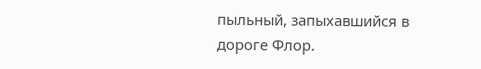пыльный, запыхавшийся в дороге Флор.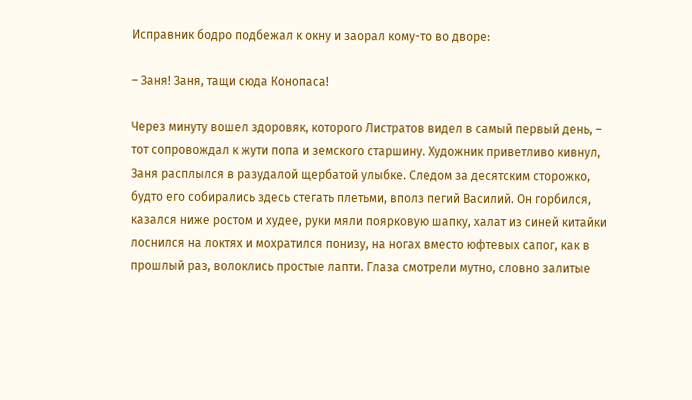Исправник бодро подбежал к окну и заорал кому-то во дворе:

– Заня! Заня, тащи сюда Конопаса!

Через минуту вошел здоровяк, которого Листратов видел в самый первый день, – тот сопровождал к жути попа и земского старшину. Художник приветливо кивнул, Заня расплылся в разудалой щербатой улыбке. Следом за десятским сторожко, будто его собирались здесь стегать плетьми, вполз пегий Василий. Он горбился, казался ниже ростом и худее, руки мяли поярковую шапку, халат из синей китайки лоснился на локтях и мохратился понизу, на ногах вместо юфтевых сапог, как в прошлый раз, волоклись простые лапти. Глаза смотрели мутно, словно залитые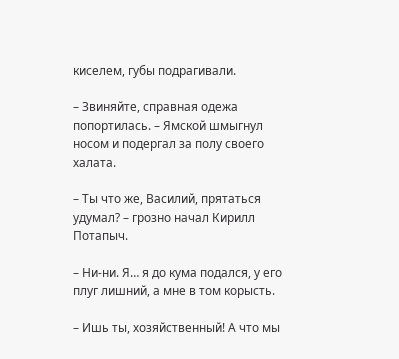киселем, губы подрагивали.

– Звиняйте, справная одежа попортилась. – Ямской шмыгнул носом и подергал за полу своего халата.

– Ты что же, Василий, прятаться удумал? – грозно начал Кирилл Потапыч.

– Ни-ни. Я… я до кума подался, у его плуг лишний, а мне в том корысть.

– Ишь ты, хозяйственный! А что мы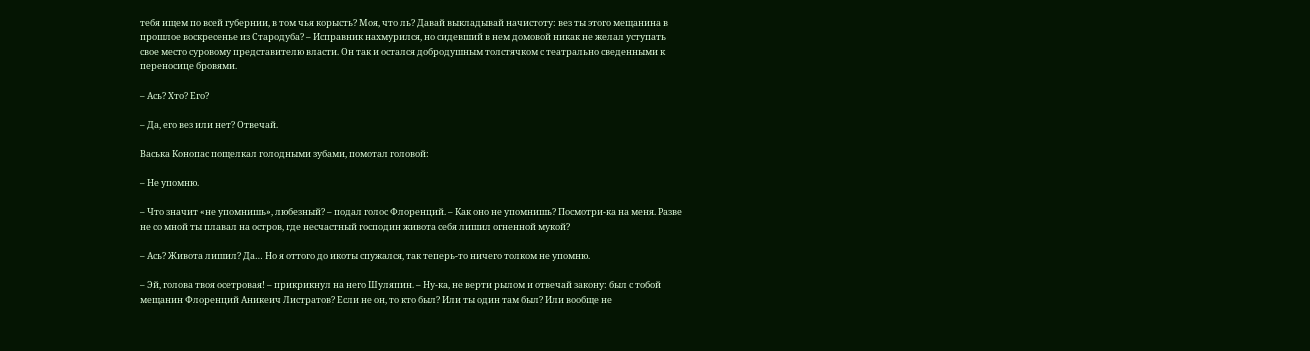тебя ищем по всей губернии, в том чья корысть? Моя, что ль? Давай выкладывай начистоту: вез ты этого мещанина в прошлое воскресенье из Стародуба? – Исправник нахмурился, но сидевший в нем домовой никак не желал уступать свое место суровому представителю власти. Он так и остался добродушным толстячком с театрально сведенными к переносице бровями.

– Ась? Хто? Его?

– Да, его вез или нет? Отвечай.

Васька Конопас пощелкал голодными зубами, помотал головой:

– Не упомню.

– Что значит «не упомнишь», любезный? – подал голос Флоренций. – Как оно не упомнишь? Посмотри-ка на меня. Разве не со мной ты плавал на остров, где несчастный господин живота себя лишил огненной мукой?

– Ась? Живота лишил? Да… Но я оттого до икоты спужался, так теперь-то ничего толком не упомню.

– Эй, голова твоя осетровая! – прикрикнул на него Шуляпин. – Ну-ка, не верти рылом и отвечай закону: был с тобой мещанин Флоренций Аникеич Листратов? Если не он, то кто был? Или ты один там был? Или вообще не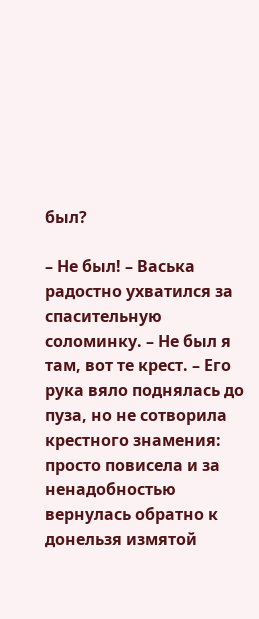был?

– Не был! – Васька радостно ухватился за спасительную соломинку. – Не был я там, вот те крест. – Его рука вяло поднялась до пуза, но не сотворила крестного знамения: просто повисела и за ненадобностью вернулась обратно к донельзя измятой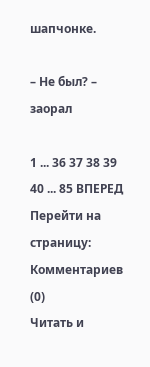шапчонке.

– Не был? – заорал

1 ... 36 37 38 39 40 ... 85 ВПЕРЕД
Перейти на страницу:
Комментариев (0)
Читать и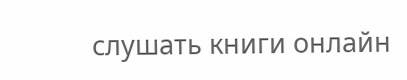слушать книги онлайн